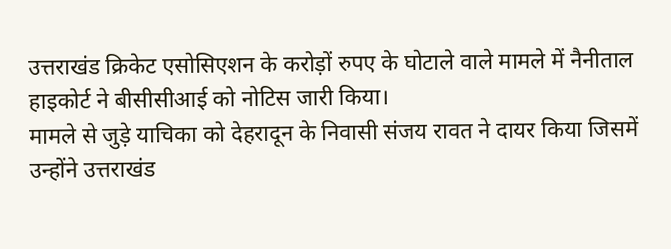उत्तराखंड क्रिकेट एसोसिएशन के करोड़ों रुपए के घोटाले वाले मामले में नैनीताल हाइकोर्ट ने बीसीसीआई को नोटिस जारी किया।
मामले से जुड़े याचिका को देहरादून के निवासी संजय रावत ने दायर किया जिसमें उन्होंने उत्तराखंड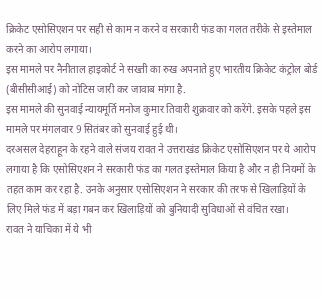क्रिकेट एसोसिएशन पर सही से काम न करने व सरकारी फंड का गलत तरीके से इस्तेमाल करने का आरोप लगाया।
इस मामले पर नैनीताल हाइकोर्ट ने सख्ती का रुख अपनाते हुए भारतीय क्रिकेट कंट्रोल बोर्ड (बीसीसीआई) को नोटिस जारी कर जावाब मांगा है.
इस मामले की सुनवाई न्यायमूर्ति मनोज कुमार तिवारी शुक्रवार को करेंगे. इसके पहले इस मामले पर मंगलवार 9 सितंबर को सुनवाई हुई थी।
दरअसल देहराहून के रहने वाले संजय रावत ने उत्तराखंड क्रिकेट एसोसिएशन पर ये आरोप लगाया है कि एसोसिएशन ने सरकारी फंड का गलत इस्तेमाल किया है और न ही नियमों के तहत काम कर रहा है. उनके अनुसार एसोसिएशन ने सरकार की तरफ से खिलाड़ियों के लिए मिले फंड में बड़ा गबन कर खिलाड़ियों को बुनियादी सुविधाओं से वंचित रखा।
रावत ने याचिका में ये भी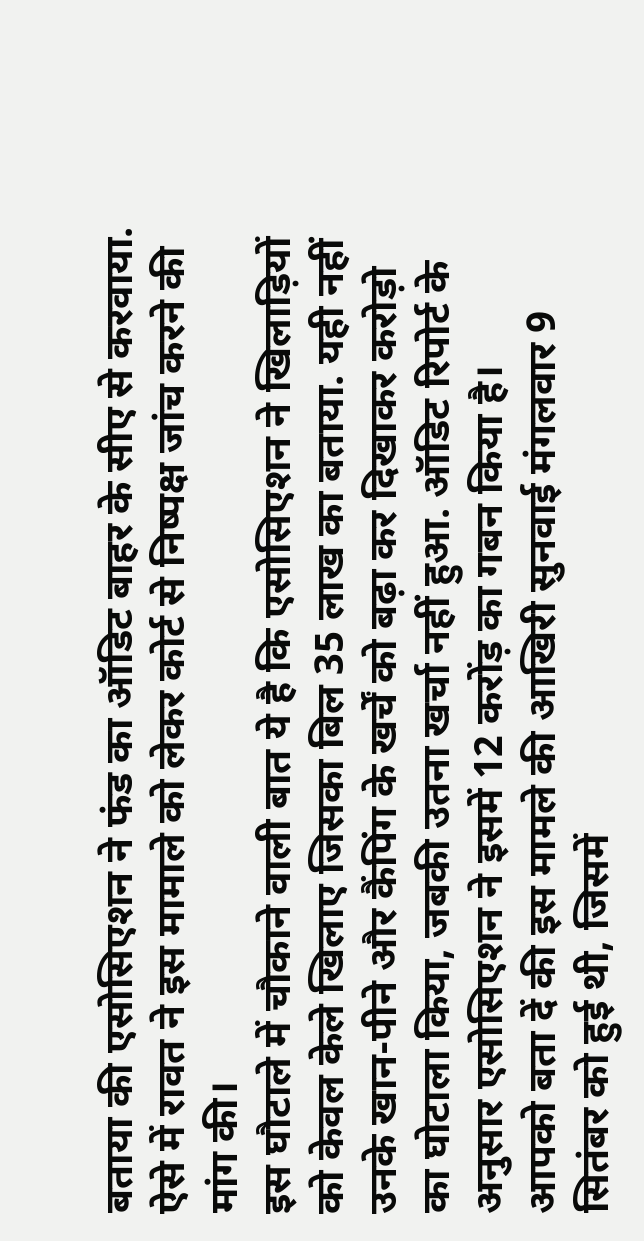बताया की एसोसिएशन ने फंड का ऑडिट बाहर के सीए से करवाया. ऐसे में रावत ने इस मामाले को लेकर कोर्ट से निष्पक्ष जांच करने की मांग की।
इस घौटाले में चौकाने वाली बात ये है कि एसोसिएशन ने खिलाड़ियों को केवल केले खिलाए जिसका बिल 35 लाख का बताया. यही नहीं उनके खान-पीने और कैंपिंग के खर्चें को बढ़ा कर दिखाकर करोड़ो का घोटाला किया, जबकी उतना खर्चा नहीं हुआ. ऑडिट रिपोर्ट के अनुसार एसोसिएशन ने इसमें 12 करोंड़ का गबन किया है।
आपको बता दें की इस मामले की आखिरी सुनवाई मंगलवार 9 सितंबर को हुई थी, जिसमें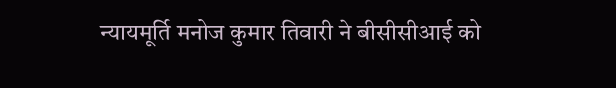न्यायमूर्ति मनोज कुमार तिवारी ने बीसीसीआई को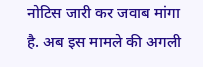नोटिस जारी कर जवाब मांगा है. अब इस मामले की अगली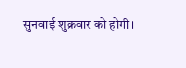सुनवाई शुक्रवार को होगी।